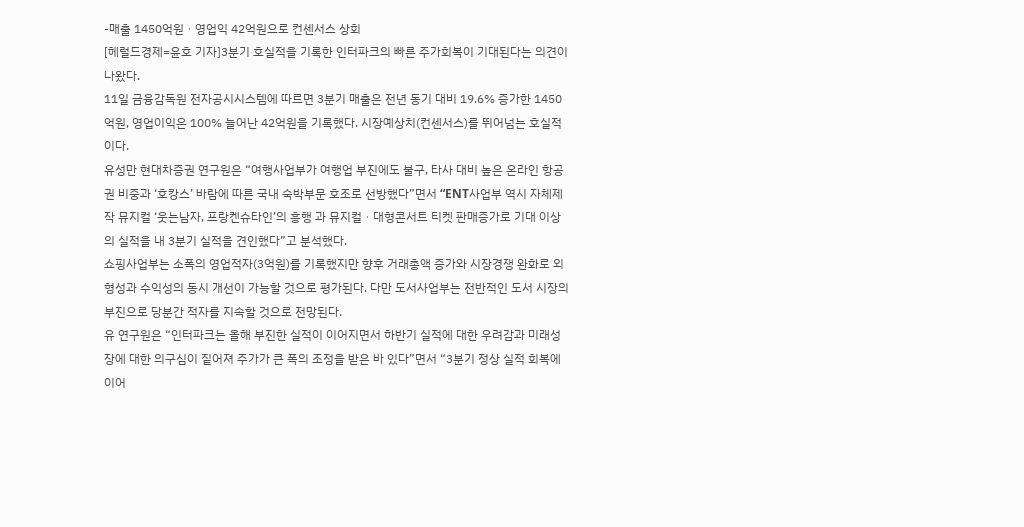-매출 1450억원ㆍ영업익 42억원으로 컨센서스 상회
[헤럴드경제=윤호 기자]3분기 호실적을 기록한 인터파크의 빠른 주가회복이 기대된다는 의견이 나왔다.
11일 금융감독원 전자공시시스템에 따르면 3분기 매출은 전년 동기 대비 19.6% 증가한 1450억원, 영업이익은 100% 늘어난 42억원을 기록했다. 시장예상치(컨센서스)를 뛰어넘는 호실적이다.
유성만 현대차증권 연구원은 “여행사업부가 여행업 부진에도 불구, 타사 대비 높은 온라인 항공권 비중과 ‘호캉스’ 바람에 따른 국내 숙박부문 호조로 선방했다”면서 “ENT사업부 역시 자체제작 뮤지컬 ‘웃는남자, 프랑켄슈타인’의 흥행 과 뮤지컬ㆍ대형콘서트 티켓 판매증가로 기대 이상의 실적을 내 3분기 실적을 견인했다”고 분석했다.
쇼핑사업부는 소폭의 영업적자(3억원)를 기록했지만 향후 거래총액 증가와 시장경쟁 완화로 외형성과 수익성의 동시 개선이 가능할 것으로 평가된다. 다만 도서사업부는 전반적인 도서 시장의 부진으로 당분간 적자를 지속할 것으로 전망된다.
유 연구원은 “인터파크는 올해 부진한 실적이 이어지면서 하반기 실적에 대한 우려감과 미래성장에 대한 의구심이 짙어져 주가가 큰 폭의 조정을 받은 바 있다”면서 “3분기 정상 실적 회복에 이어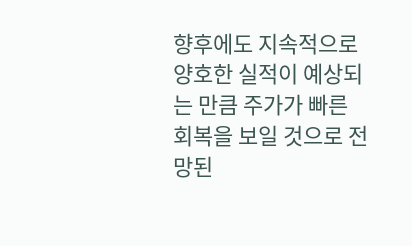향후에도 지속적으로 양호한 실적이 예상되는 만큼 주가가 빠른 회복을 보일 것으로 전망된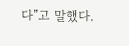다”고 말했다.